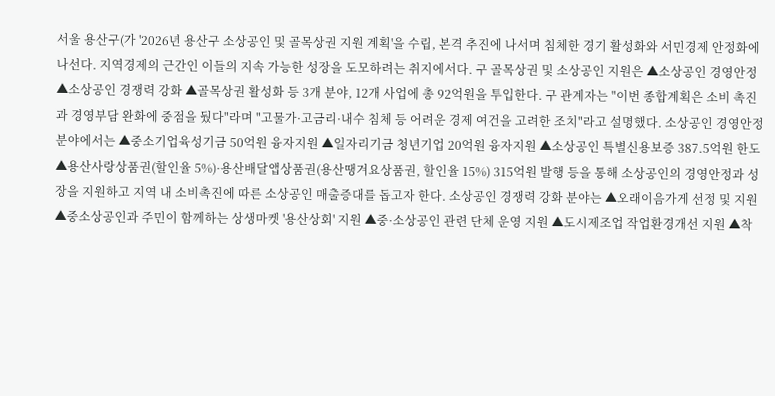서울 용산구(가 '2026년 용산구 소상공인 및 골목상권 지원 계획'을 수립, 본격 추진에 나서며 침체한 경기 활성화와 서민경제 안정화에 나선다. 지역경제의 근간인 이들의 지속 가능한 성장을 도모하려는 취지에서다. 구 골목상권 및 소상공인 지원은 ▲소상공인 경영안정 ▲소상공인 경쟁력 강화 ▲골목상권 활성화 등 3개 분야, 12개 사업에 총 92억원을 투입한다. 구 관계자는 "이번 종합계획은 소비 촉진과 경영부담 완화에 중점을 뒀다"라며 "고물가·고금리·내수 침체 등 어려운 경제 여건을 고려한 조치"라고 설명했다. 소상공인 경영안정 분야에서는 ▲중소기업육성기금 50억원 융자지원 ▲일자리기금 청년기업 20억원 융자지원 ▲소상공인 특별신용보증 387.5억원 한도 ▲용산사랑상품권(할인율 5%)·용산배달앱상품권(용산땡겨요상품권, 할인율 15%) 315억원 발행 등을 통해 소상공인의 경영안정과 성장을 지원하고 지역 내 소비촉진에 따른 소상공인 매출증대를 돕고자 한다. 소상공인 경쟁력 강화 분야는 ▲오래이음가게 선정 및 지원 ▲중소상공인과 주민이 함께하는 상생마켓 '용산상회' 지원 ▲중·소상공인 관련 단체 운영 지원 ▲도시제조업 작업환경개선 지원 ▲착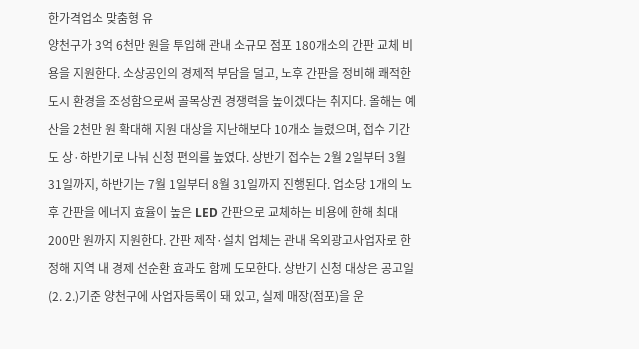한가격업소 맞춤형 유
양천구가 3억 6천만 원을 투입해 관내 소규모 점포 180개소의 간판 교체 비용을 지원한다. 소상공인의 경제적 부담을 덜고, 노후 간판을 정비해 쾌적한 도시 환경을 조성함으로써 골목상권 경쟁력을 높이겠다는 취지다. 올해는 예산을 2천만 원 확대해 지원 대상을 지난해보다 10개소 늘렸으며, 접수 기간도 상·하반기로 나눠 신청 편의를 높였다. 상반기 접수는 2월 2일부터 3월 31일까지, 하반기는 7월 1일부터 8월 31일까지 진행된다. 업소당 1개의 노후 간판을 에너지 효율이 높은 LED 간판으로 교체하는 비용에 한해 최대 200만 원까지 지원한다. 간판 제작·설치 업체는 관내 옥외광고사업자로 한정해 지역 내 경제 선순환 효과도 함께 도모한다. 상반기 신청 대상은 공고일(2. 2.)기준 양천구에 사업자등록이 돼 있고, 실제 매장(점포)을 운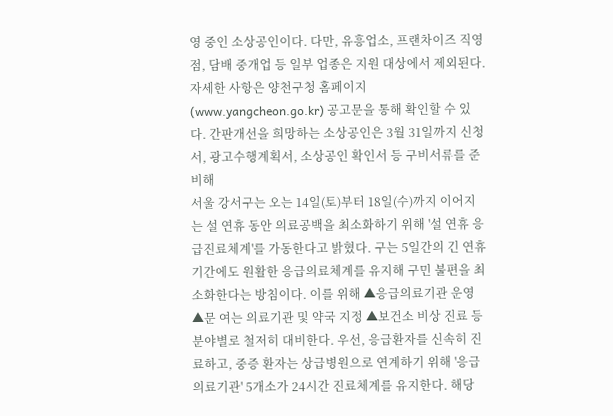영 중인 소상공인이다. 다만, 유흥업소, 프랜차이즈 직영점, 담배 중개업 등 일부 업종은 지원 대상에서 제외된다. 자세한 사항은 양천구청 홈페이지(www.yangcheon.go.kr) 공고문을 통해 확인할 수 있다. 간판개선을 희망하는 소상공인은 3월 31일까지 신청서, 광고수행계획서, 소상공인 확인서 등 구비서류를 준비해
서울 강서구는 오는 14일(토)부터 18일(수)까지 이어지는 설 연휴 동안 의료공백을 최소화하기 위해 '설 연휴 응급진료체계'를 가동한다고 밝혔다. 구는 5일간의 긴 연휴 기간에도 원활한 응급의료체계를 유지해 구민 불편을 최소화한다는 방침이다. 이를 위해 ▲응급의료기관 운영 ▲문 여는 의료기관 및 약국 지정 ▲보건소 비상 진료 등 분야별로 철저히 대비한다. 우선, 응급환자를 신속히 진료하고, 중증 환자는 상급병원으로 연계하기 위해 '응급의료기관' 5개소가 24시간 진료체계를 유지한다. 해당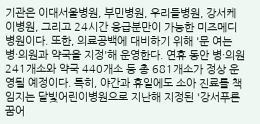기관은 이대서울병원, 부민병원, 우리들병원, 강서케이병원, 그리고 24시간 응급분만이 가능한 미즈메디병원이다. 또한, 의료공백에 대비하기 위해 '문 여는 병·의원과 약국을 지정'해 운영한다. 연휴 동안 병·의원 241개소와 약국 440개소 등 총 681개소가 정상 운영될 예정이다. 특히, 야간과 휴일에도 소아 진료를 책임지는 달빛어린이병원으로 지난해 지정된 '강서푸른꿈어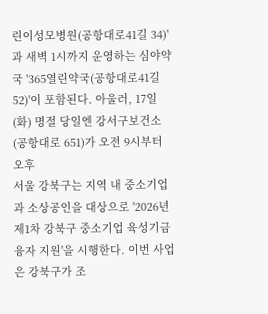린이성모병원(공항대로41길 34)'과 새벽 1시까지 운영하는 심야약국 '365열린약국(공항대로41길 52)'이 포함된다. 아울러, 17일(화) 명절 당일엔 강서구보건소(공항대로 651)가 오전 9시부터 오후
서울 강북구는 지역 내 중소기업과 소상공인을 대상으로 '2026년 제1차 강북구 중소기업 육성기금 융자 지원'을 시행한다. 이번 사업은 강북구가 조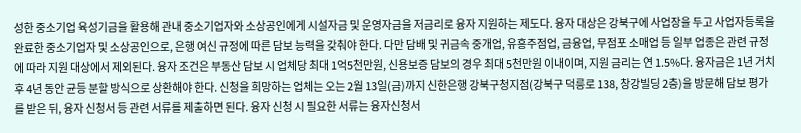성한 중소기업 육성기금을 활용해 관내 중소기업자와 소상공인에게 시설자금 및 운영자금을 저금리로 융자 지원하는 제도다. 융자 대상은 강북구에 사업장을 두고 사업자등록을 완료한 중소기업자 및 소상공인으로, 은행 여신 규정에 따른 담보 능력을 갖춰야 한다. 다만 담배 및 귀금속 중개업, 유흥주점업, 금융업, 무점포 소매업 등 일부 업종은 관련 규정에 따라 지원 대상에서 제외된다. 융자 조건은 부동산 담보 시 업체당 최대 1억5천만원, 신용보증 담보의 경우 최대 5천만원 이내이며, 지원 금리는 연 1.5%다. 융자금은 1년 거치 후 4년 동안 균등 분할 방식으로 상환해야 한다. 신청을 희망하는 업체는 오는 2월 13일(금)까지 신한은행 강북구청지점(강북구 덕릉로 138, 창강빌딩 2층)을 방문해 담보 평가를 받은 뒤, 융자 신청서 등 관련 서류를 제출하면 된다. 융자 신청 시 필요한 서류는 융자신청서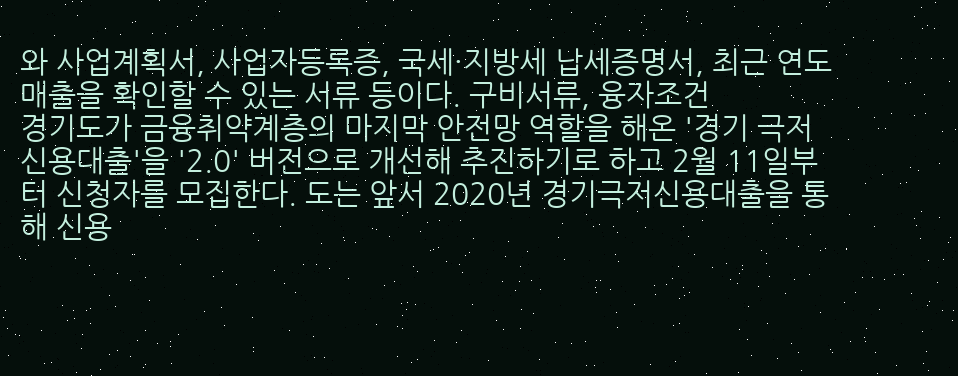와 사업계획서, 사업자등록증, 국세·지방세 납세증명서, 최근 연도 매출을 확인할 수 있는 서류 등이다. 구비서류, 융자조건
경기도가 금융취약계층의 마지막 안전망 역할을 해온 '경기 극저신용대출'을 '2.0' 버전으로 개선해 추진하기로 하고 2월 11일부터 신청자를 모집한다. 도는 앞서 2020년 경기극저신용대출을 통해 신용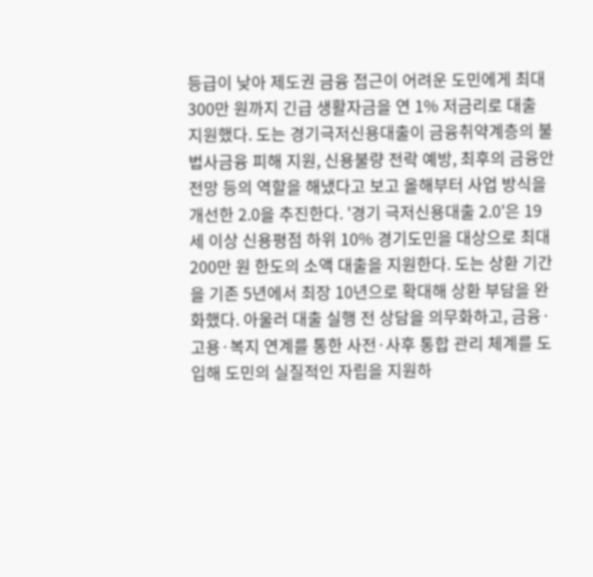등급이 낮아 제도권 금융 접근이 어려운 도민에게 최대 300만 원까지 긴급 생활자금을 연 1% 저금리로 대출 지원했다. 도는 경기극저신용대출이 금융취약계층의 불법사금융 피해 지원, 신용불량 전락 예방, 최후의 금융안전망 등의 역할을 해냈다고 보고 올해부터 사업 방식을 개선한 2.0을 추진한다. '경기 극저신용대출 2.0'은 19세 이상 신용평점 하위 10% 경기도민을 대상으로 최대 200만 원 한도의 소액 대출을 지원한다. 도는 상환 기간을 기존 5년에서 최장 10년으로 확대해 상환 부담을 완화했다. 아울러 대출 실행 전 상담을 의무화하고, 금융·고용·복지 연계를 통한 사전·사후 통합 관리 체계를 도입해 도민의 실질적인 자립을 지원하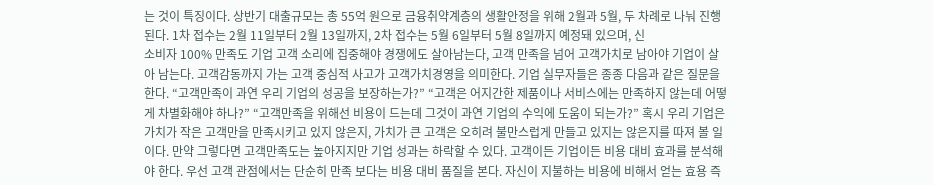는 것이 특징이다. 상반기 대출규모는 총 55억 원으로 금융취약계층의 생활안정을 위해 2월과 5월, 두 차례로 나눠 진행된다. 1차 접수는 2월 11일부터 2월 13일까지, 2차 접수는 5월 6일부터 5월 8일까지 예정돼 있으며, 신
소비자 100% 만족도 기업 고객 소리에 집중해야 경쟁에도 살아남는다, 고객 만족을 넘어 고객가치로 남아야 기업이 살아 남는다. 고객감동까지 가는 고객 중심적 사고가 고객가치경영을 의미한다. 기업 실무자들은 종종 다음과 같은 질문을 한다. “고객만족이 과연 우리 기업의 성공을 보장하는가?” “고객은 어지간한 제품이나 서비스에는 만족하지 않는데 어떻게 차별화해야 하나?” “고객만족을 위해선 비용이 드는데 그것이 과연 기업의 수익에 도움이 되는가?” 혹시 우리 기업은 가치가 작은 고객만을 만족시키고 있지 않은지, 가치가 큰 고객은 오히려 불만스럽게 만들고 있지는 않은지를 따져 볼 일이다. 만약 그렇다면 고객만족도는 높아지지만 기업 성과는 하락할 수 있다. 고객이든 기업이든 비용 대비 효과를 분석해야 한다. 우선 고객 관점에서는 단순히 만족 보다는 비용 대비 품질을 본다. 자신이 지불하는 비용에 비해서 얻는 효용 즉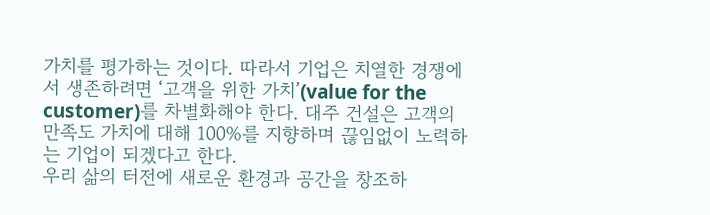가치를 평가하는 것이다. 따라서 기업은 치열한 경쟁에서 생존하려면 ‘고객을 위한 가치’(value for the customer)를 차별화해야 한다. 대주 건설은 고객의 만족도 가치에 대해 100%를 지향하며 끊임없이 노력하는 기업이 되겠다고 한다.
우리 삶의 터전에 새로운 환경과 공간을 창조하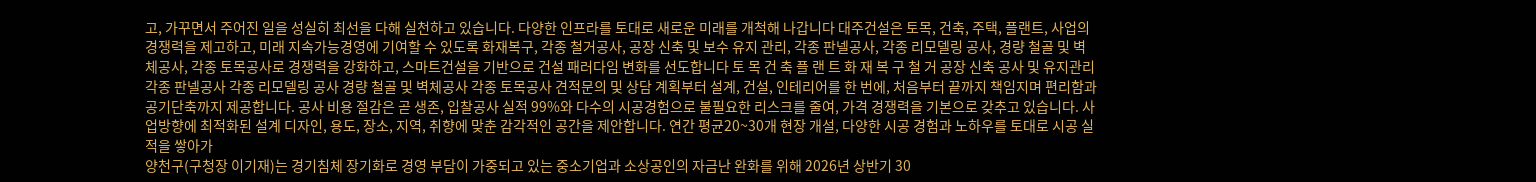고, 가꾸면서 주어진 일을 성실히 최선을 다해 실천하고 있습니다. 다양한 인프라를 토대로 새로운 미래를 개척해 나갑니다 대주건설은 토목, 건축, 주택, 플랜트, 사업의 경쟁력을 제고하고, 미래 지속가능경영에 기여할 수 있도록 화재복구, 각종 철거공사, 공장 신축 및 보수 유지 관리, 각종 판넬공사, 각종 리모델링 공사, 경량 철골 및 벽체공사, 각종 토목공사로 경쟁력을 강화하고, 스마트건설을 기반으로 건설 패러다임 변화를 선도합니다 토 목 건 축 플 랜 트 화 재 복 구 철 거 공장 신축 공사 및 유지관리 각종 판넬공사 각종 리모델링 공사 경량 철골 및 벽체공사 각종 토목공사 견적문의 및 상담 계획부터 설계, 건설, 인테리어를 한 번에, 처음부터 끝까지 책임지며 편리함과 공기단축까지 제공합니다. 공사 비용 절감은 곧 생존, 입찰공사 실적 99%와 다수의 시공경험으로 불필요한 리스크를 줄여, 가격 경쟁력을 기본으로 갖추고 있습니다. 사업방향에 최적화된 설계 디자인, 용도, 장소, 지역, 취향에 맞춘 감각적인 공간을 제안합니다. 연간 평균20~30개 현장 개설, 다양한 시공 경험과 노하우를 토대로 시공 실적을 쌓아가
양천구(구청장 이기재)는 경기침체 장기화로 경영 부담이 가중되고 있는 중소기업과 소상공인의 자금난 완화를 위해 2026년 상반기 30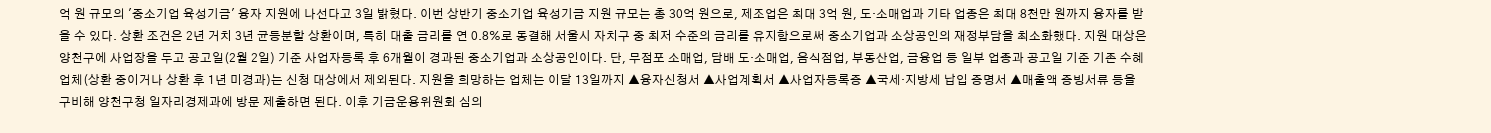억 원 규모의 '중소기업 육성기금' 융자 지원에 나선다고 3일 밝혔다. 이번 상반기 중소기업 육성기금 지원 규모는 총 30억 원으로, 제조업은 최대 3억 원, 도·소매업과 기타 업종은 최대 8천만 원까지 융자를 받을 수 있다. 상환 조건은 2년 거치 3년 균등분할 상환이며, 특히 대출 금리를 연 0.8%로 동결해 서울시 자치구 중 최저 수준의 금리를 유지함으로써 중소기업과 소상공인의 재정부담을 최소화했다. 지원 대상은 양천구에 사업장을 두고 공고일(2월 2일) 기준 사업자등록 후 6개월이 경과된 중소기업과 소상공인이다. 단, 무점포 소매업, 담배 도·소매업, 음식점업, 부동산업, 금융업 등 일부 업종과 공고일 기준 기존 수혜업체(상환 중이거나 상환 후 1년 미경과)는 신청 대상에서 제외된다. 지원을 희망하는 업체는 이달 13일까지 ▲융자신청서 ▲사업계획서 ▲사업자등록증 ▲국세·지방세 납입 증명서 ▲매출액 증빙서류 등을 구비해 양천구청 일자리경제과에 방문 제출하면 된다. 이후 기금운용위원회 심의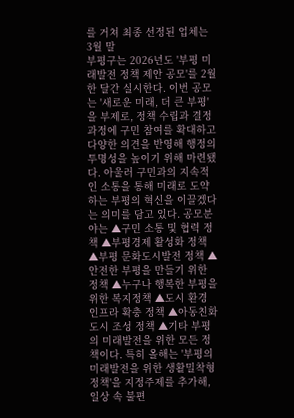를 거쳐 최종 선정된 업체는 3월 말
부평구는 2026년도 '부평 미래발전 정책 제안 공모'를 2월 한 달간 실시한다. 이번 공모는 '새로운 미래, 더 큰 부평'을 부제로, 정책 수립과 결정 과정에 구민 참여를 확대하고 다양한 의견을 반영해 행정의 투명성을 높이기 위해 마련됐다. 아울러 구민과의 지속적인 소통을 통해 미래로 도약하는 부평의 혁신을 이끌겠다는 의미를 담고 있다. 공모분야는 ▲구민 소통 및 협력 정책 ▲부평경제 활성화 정책 ▲부평 문화도시발전 정책 ▲안전한 부평을 만들기 위한 정책 ▲누구나 행복한 부평을 위한 복지정책 ▲도시 환경 인프라 확충 정책 ▲아동친화 도시 조성 정책 ▲기타 부평의 미래발전을 위한 모든 정책이다. 특히 올해는 '부평의 미래발전을 위한 생활밀착형 정책'을 지정주제를 추가해, 일상 속 불편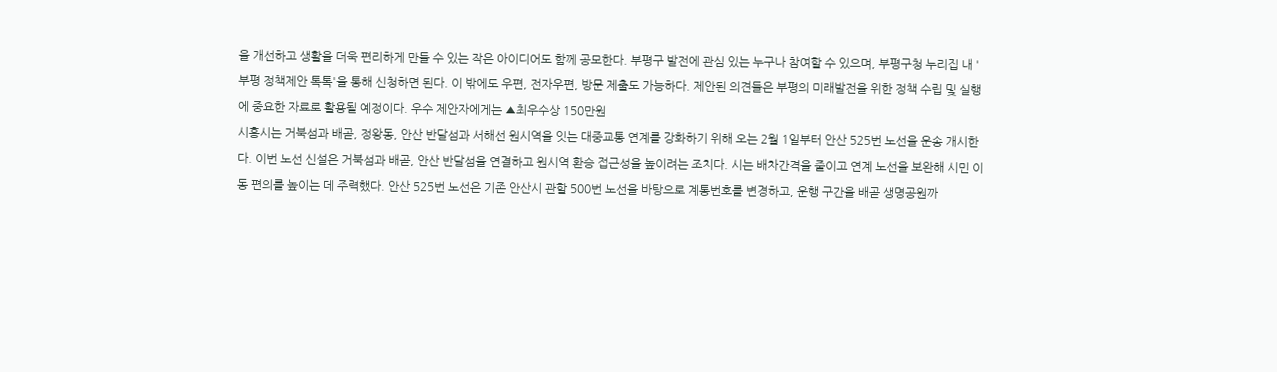을 개선하고 생활을 더욱 편리하게 만들 수 있는 작은 아이디어도 함께 공모한다. 부평구 발전에 관심 있는 누구나 참여할 수 있으며, 부평구청 누리집 내 '부평 정책제안 톡톡'을 통해 신청하면 된다. 이 밖에도 우편, 전자우편, 방문 제출도 가능하다. 제안된 의견들은 부평의 미래발전을 위한 정책 수립 및 실행에 중요한 자료로 활용될 예정이다. 우수 제안자에게는 ▲최우수상 150만원
시흥시는 거북섬과 배곧, 정왕동, 안산 반달섬과 서해선 원시역을 잇는 대중교통 연계를 강화하기 위해 오는 2월 1일부터 안산 525번 노선을 운송 개시한다. 이번 노선 신설은 거북섬과 배곧, 안산 반달섬을 연결하고 원시역 환승 접근성을 높이려는 조치다. 시는 배차간격을 줄이고 연계 노선을 보완해 시민 이동 편의를 높이는 데 주력했다. 안산 525번 노선은 기존 안산시 관할 500번 노선을 바탕으로 계통번호를 변경하고, 운행 구간을 배곧 생명공원까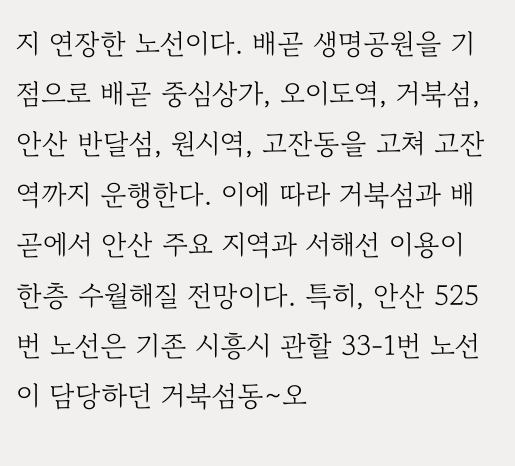지 연장한 노선이다. 배곧 생명공원을 기점으로 배곧 중심상가, 오이도역, 거북섬, 안산 반달섬, 원시역, 고잔동을 고쳐 고잔역까지 운행한다. 이에 따라 거북섬과 배곧에서 안산 주요 지역과 서해선 이용이 한층 수월해질 전망이다. 특히, 안산 525번 노선은 기존 시흥시 관할 33-1번 노선이 담당하던 거북섬동∼오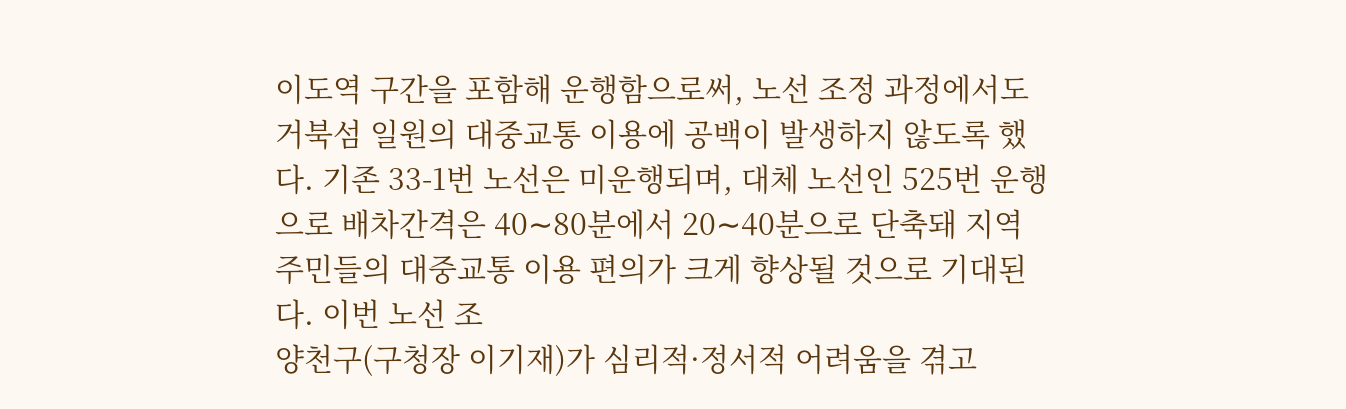이도역 구간을 포함해 운행함으로써, 노선 조정 과정에서도 거북섬 일원의 대중교통 이용에 공백이 발생하지 않도록 했다. 기존 33-1번 노선은 미운행되며, 대체 노선인 525번 운행으로 배차간격은 40∼80분에서 20∼40분으로 단축돼 지역 주민들의 대중교통 이용 편의가 크게 향상될 것으로 기대된다. 이번 노선 조
양천구(구청장 이기재)가 심리적·정서적 어려움을 겪고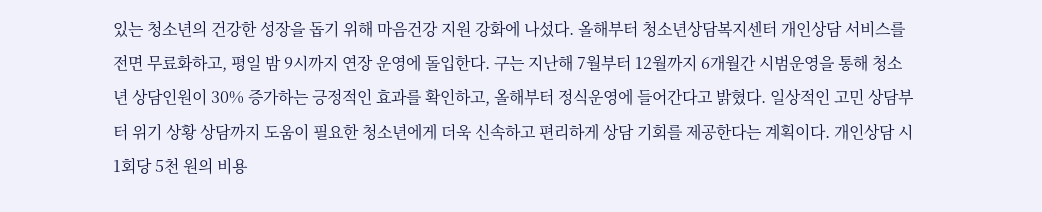있는 청소년의 건강한 성장을 돕기 위해 마음건강 지원 강화에 나섰다. 올해부터 청소년상담복지센터 개인상담 서비스를 전면 무료화하고, 평일 밤 9시까지 연장 운영에 돌입한다. 구는 지난해 7월부터 12월까지 6개월간 시범운영을 통해 청소년 상담인원이 30% 증가하는 긍정적인 효과를 확인하고, 올해부터 정식운영에 들어간다고 밝혔다. 일상적인 고민 상담부터 위기 상황 상담까지 도움이 필요한 청소년에게 더욱 신속하고 편리하게 상담 기회를 제공한다는 계획이다. 개인상담 시 1회당 5천 원의 비용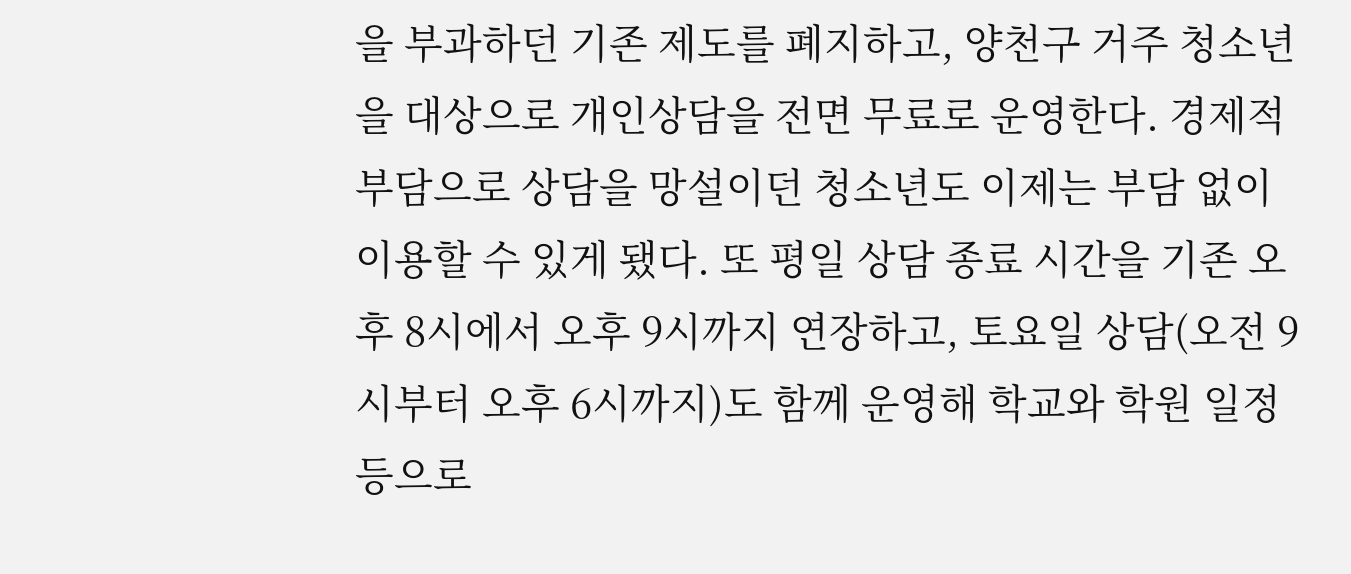을 부과하던 기존 제도를 폐지하고, 양천구 거주 청소년을 대상으로 개인상담을 전면 무료로 운영한다. 경제적 부담으로 상담을 망설이던 청소년도 이제는 부담 없이 이용할 수 있게 됐다. 또 평일 상담 종료 시간을 기존 오후 8시에서 오후 9시까지 연장하고, 토요일 상담(오전 9시부터 오후 6시까지)도 함께 운영해 학교와 학원 일정 등으로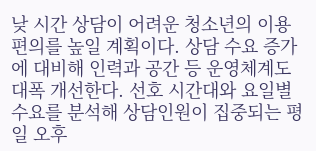낮 시간 상담이 어려운 청소년의 이용 편의를 높일 계획이다. 상담 수요 증가에 대비해 인력과 공간 등 운영체계도 대폭 개선한다. 선호 시간대와 요일별 수요를 분석해 상담인원이 집중되는 평일 오후